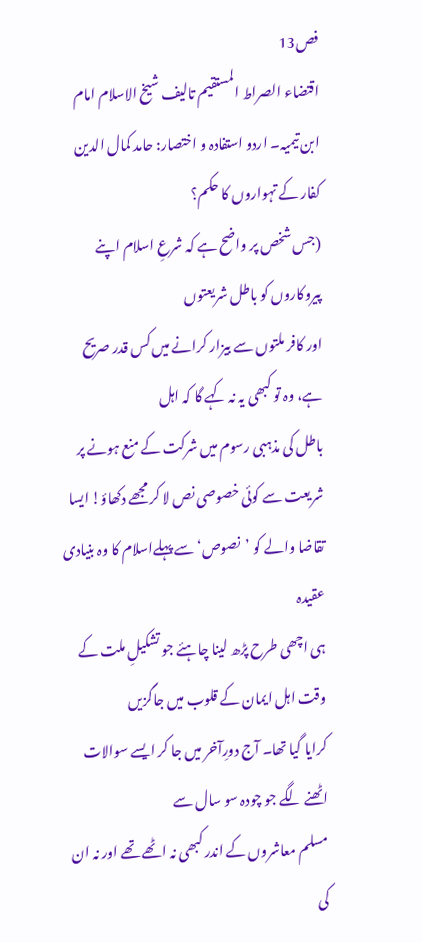فص13
اقتضاء الصراط المستقيم تالیف شیخ الاسلام امام ابن تیمیہ۔ اردو استفادہ و اختصار: حامد کمال الدین
کفار کے تہواروں کا حکم؟
(جس شخص پر واضح ہے کہ شرعِ اسلام اپنے پیروکاروں کو باطل شریعتوں
اور کافر ملتوں سے بیزار کرانے میں کس قدر صریح ہے، وہ تو کبھی یہ نہ کہے گا کہ اہل
باطل کی مذہبی رسوم میں شرکت کے منع ہونے پر
شریعت سے کوئی خصوصی نص لا کر مجھے دکھاؤ! ایسا تقاضا والے کو ’نصوص‘ سے پہلےاسلام کا وہ بنیادی عقیدہ
ہی اچھی طرح پڑھ لینا چاہئے جو تشکیلِ ملت کے وقت اہل ایمان کے قلوب میں جاگزیں
کرایا گیا تھا۔ آج دورِآخر میں جا کر ایسے سوالات اٹھنے لگے جو چودہ سو سال سے
مسلم معاشروں کے اندر کبھی نہ اٹھے تھے اور نہ ان کی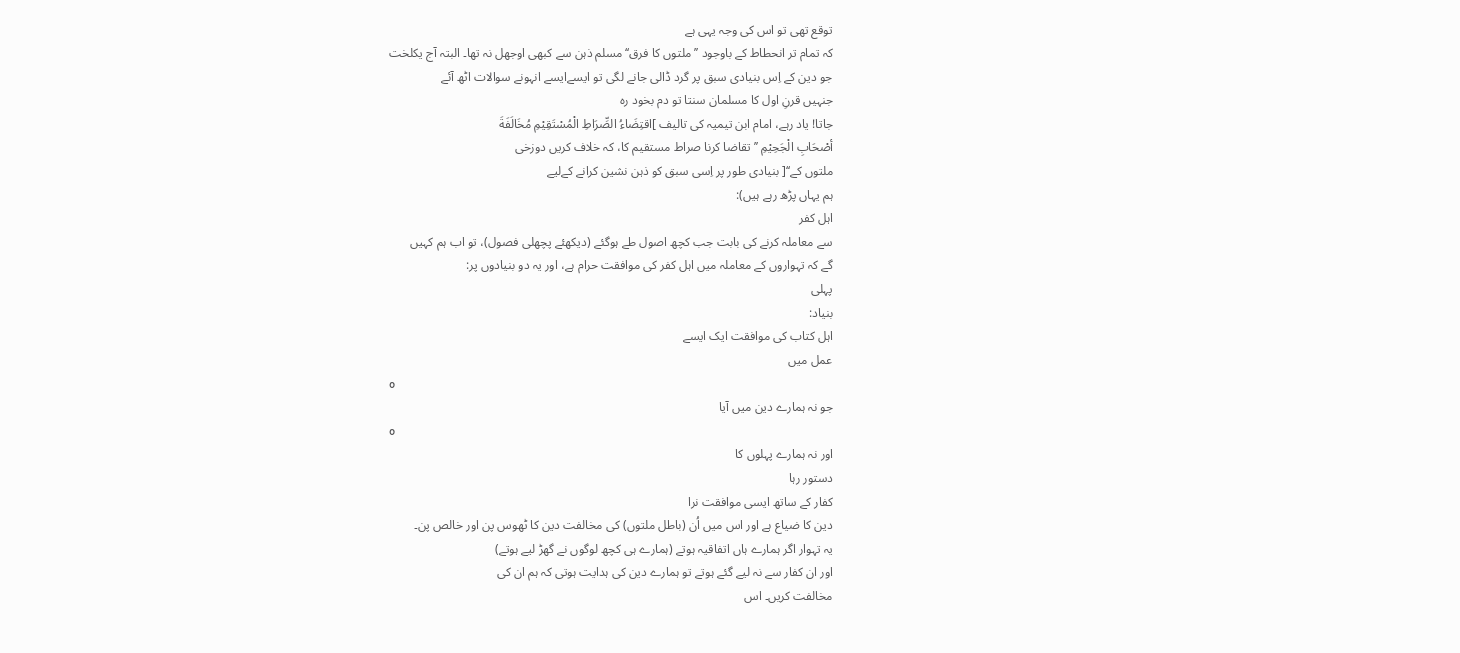توقع تھی تو اس کی وجہ یہی ہے
کہ تمام تر انحطاط کے باوجود ’’ملتوں کا فرق‘‘ مسلم ذہن سے کبھی اوجھل نہ تھا۔ البتہ آج یکلخت
جو دین کے اِس بنیادی سبق پر گرد ڈالی جانے لگی تو ایسےایسے انہونے سوالات اٹھ آئے
جنہیں قرنِ اول کا مسلمان سنتا تو دم بخود رہ
جاتا! یاد رہے، امام ابن تیمیہ کی تالیف ]اقتِضَاءُ الصِّرَاطِ الْمُسْتَقِیْمِ مُخَالَفَةَ
أصْحَابِ الْجَحِیْمِ ’’تقاضا کرنا صراط مستقیم کا، کہ خلاف کریں دوزخی
ملتوں کے‘‘[ بنیادی طور پر اِسی سبق کو ذہن نشین کرانے کےلیے
ہم یہاں پڑھ رہے ہیں):
اہل کفر
سے معاملہ کرنے کی بابت جب کچھ اصول طے ہوگئے (دیکھئے پچھلی فصول)، تو اب ہم کہیں
گے کہ تہواروں کے معاملہ میں اہل کفر کی موافقت حرام ہے، اور یہ دو بنیادوں پر:
پہلی
بنیاد:
اہل کتاب کی موافقت ایک ایسے
عمل میں
o
جو نہ ہمارے دین میں آیا
o
اور نہ ہمارے پہلوں کا
دستور رہا
کفار کے ساتھ ایسی موافقت نرا
دین کا ضیاع ہے اور اس میں اُن (باطل ملتوں) کی مخالفت دین کا ٹھوس پن اور خالص پن۔
یہ تہوار اگر ہمارے ہاں اتفاقیہ ہوتے (ہمارے ہی کچھ لوگوں نے گھڑ لیے ہوتے)
اور ان کفار سے نہ لیے گئے ہوتے تو ہمارے دین کی ہدایت ہوتی کہ ہم ان کی
مخالفت کریں۔ اس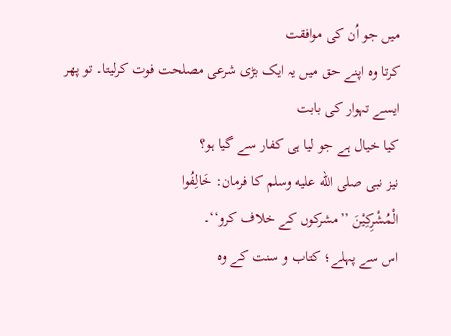میں جو اُن کی موافقت
کرتا وہ اپنے حق میں یہ ایک بڑی شرعی مصلحت فوت کرلیتا۔ تو پھر ایسے تہوار کی بابت
کیا خیال ہے جو لیا ہی کفار سے گیا ہو؟
نیز نبی صلى الله عليه وسلم کا فرمان: خَالِفُوا
الْمُشْرِکِیْنَ ’’مشرکوں کے خلاف کرو‘‘۔
اس سے پہلے؛ کتاب و سنت کے وہ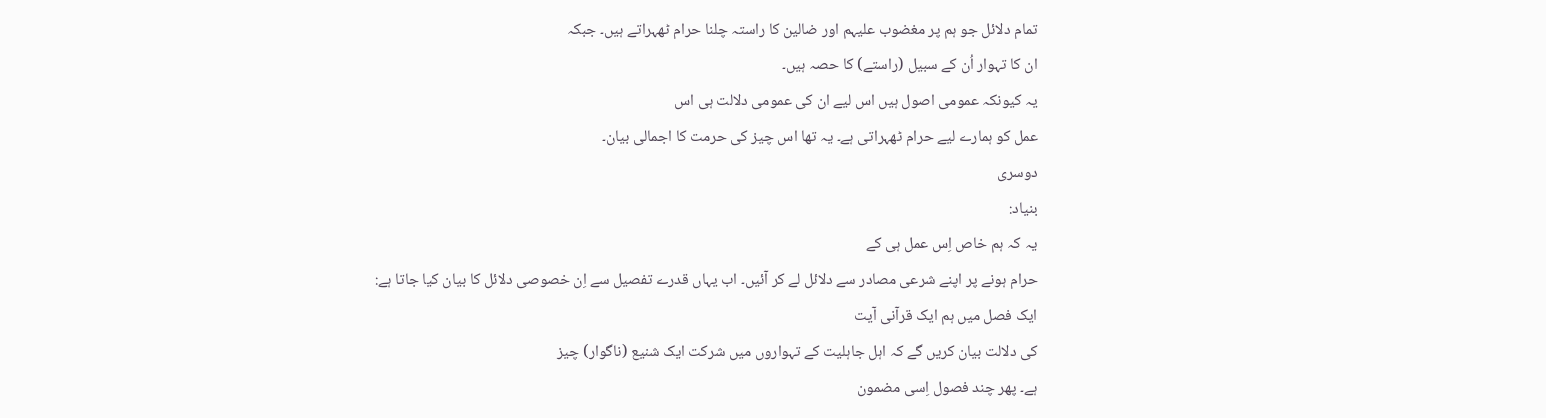تمام دلائل جو ہم پر مغضوب علیہم اور ضالین کا راستہ چلنا حرام ٹھہراتے ہیں۔ جبکہ
ان کا تہوار اُن کے سبیل (راستے) کا حصہ ہیں۔
یہ کیونکہ عمومی اصول ہیں اس لیے ان کی عمومی دلالت ہی اس
عمل کو ہمارے لیے حرام ٹھہراتی ہے۔ یہ تھا اس چیز کی حرمت کا اجمالی بیان۔
دوسری
بنیاد:
یہ کہ ہم خاص اِس عمل ہی کے
حرام ہونے پر اپنے شرعی مصادر سے دلائل لے کر آئیں۔ اب یہاں قدرے تفصیل سے اِن خصوصی دلائل کا بیان کیا جاتا ہے:
ایک فصل میں ہم ایک قرآنی آیت
کی دلالت بیان کریں گے کہ اہل جاہلیت کے تہواروں میں شرکت ایک شنیع (ناگوار) چیز
ہے۔ پھر چند فصول اِسی مضمون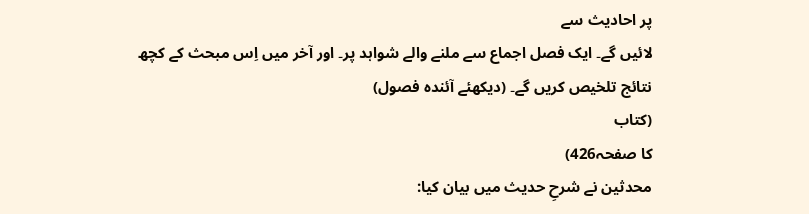پر احادیث سے
لائیں گے۔ ایک فصل اجماع سے ملنے والے شواہد پر۔ اور آخر میں اِس مبحث کے کچھ
نتائج تلخیص کریں گے۔ (دیکھئے آئندہ فصول)
(کتاب
کا صفحہ426)
محدثین نے شرحِ حدیث میں بیان کیا: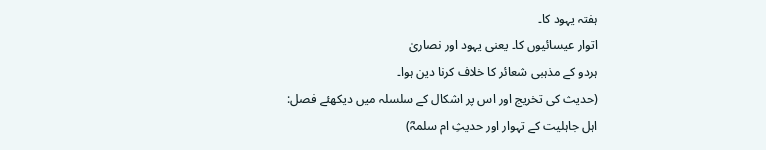ہفتہ یہود کا۔
اتوار عیسائیوں کا۔ یعنی یہود اور نصاریٰ
ہردو کے مذہبی شعائر کا خلاف کرنا دین ہوا۔
(حدیث کی تخریج اور اس پر اشکال کے سلسلہ میں دیکھئے فصل:
اہل جاہلیت کے تہوار اور حدیثِ ام سلمہؓ)